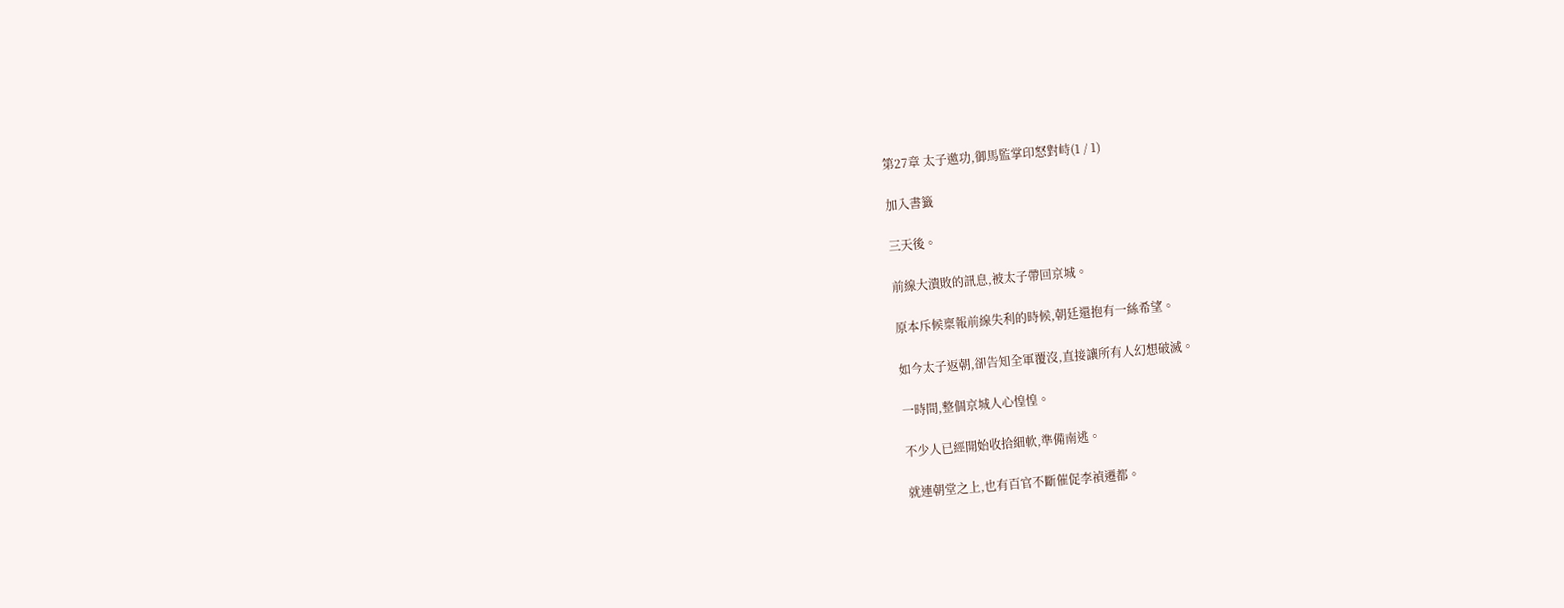第27章 太子邀功,御馬監掌印怒對峙(1 / 1)

加入書籤

三天後。

前線大潰敗的訊息,被太子帶回京城。

原本斥候稟報前線失利的時候,朝廷還抱有一絲希望。

如今太子返朝,卻告知全軍覆沒,直接讓所有人幻想破滅。

一時間,整個京城人心惶惶。

不少人已經開始收拾細軟,準備南逃。

就連朝堂之上,也有百官不斷催促李禎遷都。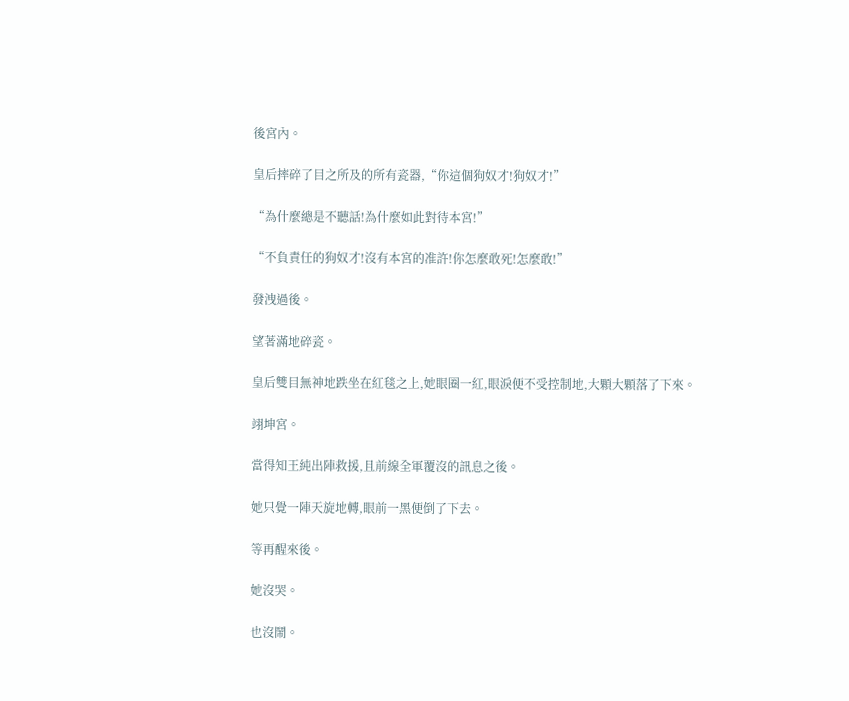後宮內。

皇后摔碎了目之所及的所有瓷器,“你這個狗奴才!狗奴才!”

“為什麼總是不聽話!為什麼如此對待本宮!”

“不負責任的狗奴才!沒有本宮的准許!你怎麼敢死!怎麼敢!”

發洩過後。

望著滿地碎瓷。

皇后雙目無神地跌坐在紅毯之上,她眼圈一紅,眼淚便不受控制地,大顆大顆落了下來。

翊坤宮。

當得知王純出陣救援,且前線全軍覆沒的訊息之後。

她只覺一陣天旋地轉,眼前一黑便倒了下去。

等再醒來後。

她沒哭。

也沒鬧。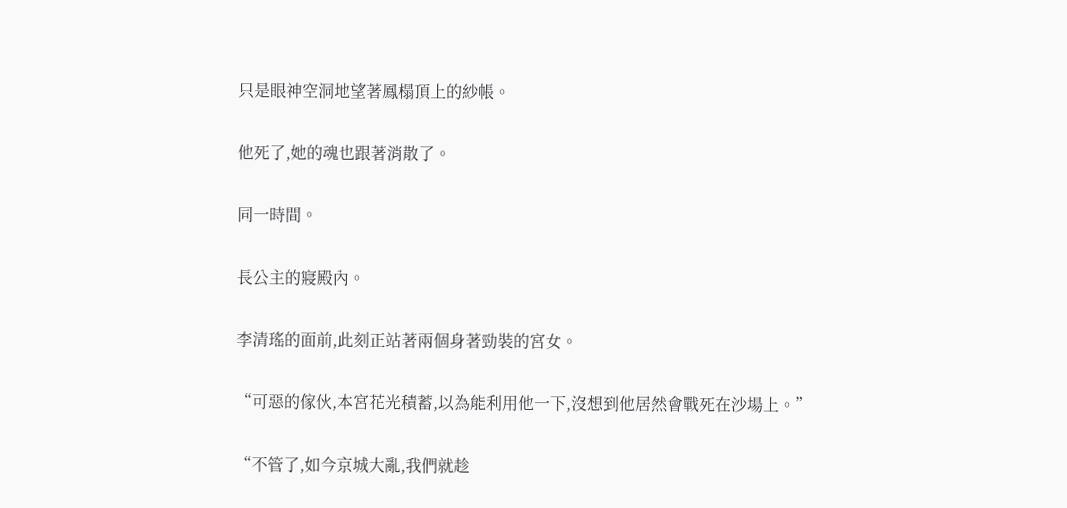只是眼神空洞地望著鳳榻頂上的紗帳。

他死了,她的魂也跟著消散了。

同一時間。

長公主的寢殿內。

李清瑤的面前,此刻正站著兩個身著勁裝的宮女。

“可惡的傢伙,本宮花光積蓄,以為能利用他一下,沒想到他居然會戰死在沙場上。”

“不管了,如今京城大亂,我們就趁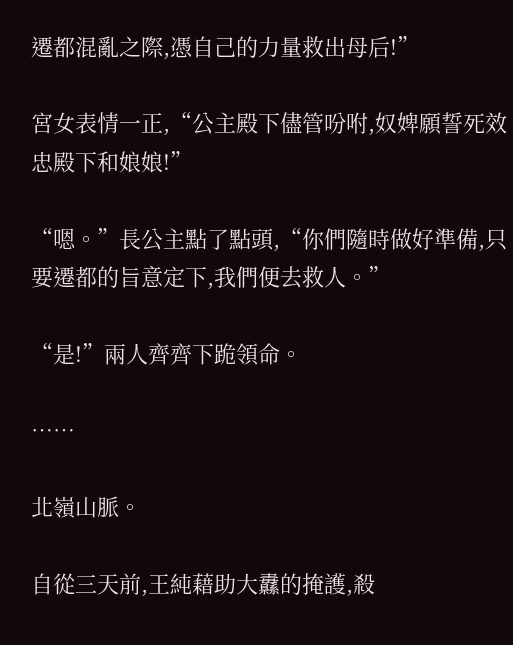遷都混亂之際,憑自己的力量救出母后!”

宮女表情一正,“公主殿下儘管吩咐,奴婢願誓死效忠殿下和娘娘!”

“嗯。”長公主點了點頭,“你們隨時做好準備,只要遷都的旨意定下,我們便去救人。”

“是!”兩人齊齊下跪領命。

……

北嶺山脈。

自從三天前,王純藉助大纛的掩護,殺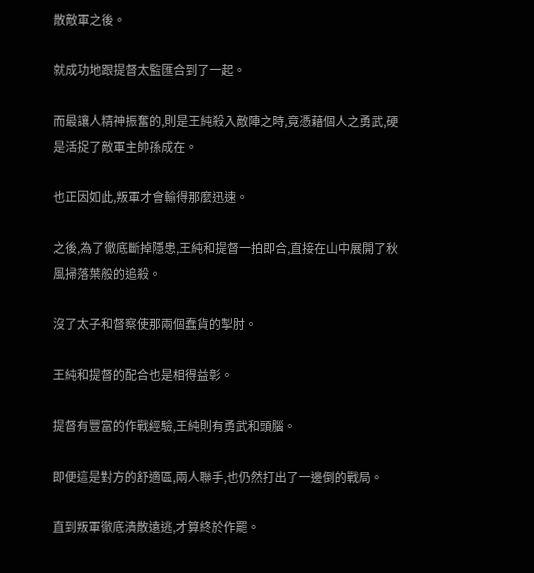散敵軍之後。

就成功地跟提督太監匯合到了一起。

而最讓人精神振奮的,則是王純殺入敵陣之時,竟憑藉個人之勇武,硬是活捉了敵軍主帥孫成在。

也正因如此,叛軍才會輸得那麼迅速。

之後,為了徹底斷掉隱患,王純和提督一拍即合,直接在山中展開了秋風掃落葉般的追殺。

沒了太子和督察使那兩個蠢貨的掣肘。

王純和提督的配合也是相得益彰。

提督有豐富的作戰經驗,王純則有勇武和頭腦。

即便這是對方的舒適區,兩人聯手,也仍然打出了一邊倒的戰局。

直到叛軍徹底潰散遠逃,才算終於作罷。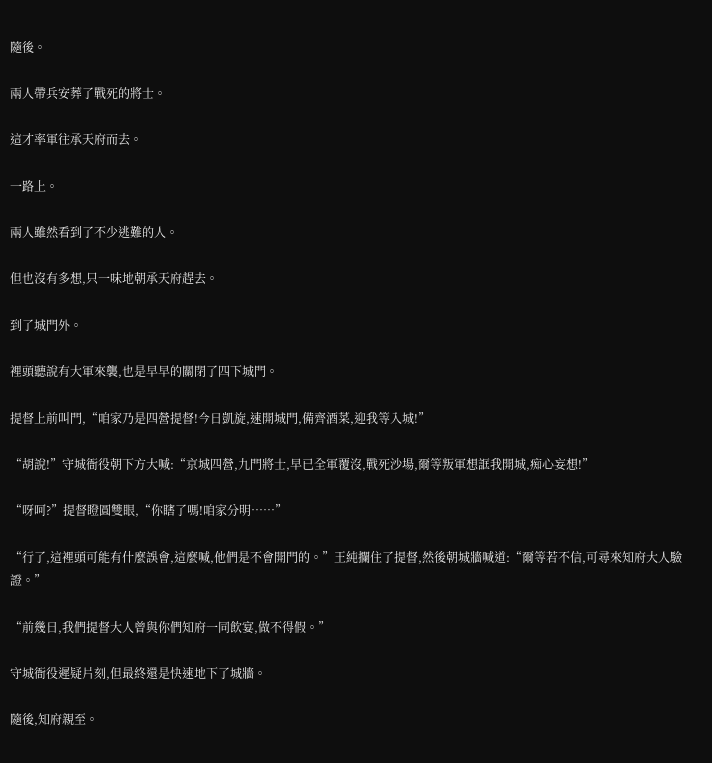隨後。

兩人帶兵安葬了戰死的將士。

這才率軍往承天府而去。

一路上。

兩人雖然看到了不少逃難的人。

但也沒有多想,只一味地朝承天府趕去。

到了城門外。

裡頭聽說有大軍來襲,也是早早的關閉了四下城門。

提督上前叫門,“咱家乃是四營提督!今日凱旋,速開城門,備齊酒菜,迎我等入城!”

“胡說!”守城衙役朝下方大喊:“京城四營,九門將士,早已全軍覆沒,戰死沙場,爾等叛軍想誆我開城,痴心妄想!”

“呀呵?”提督瞪圓雙眼,“你瞎了嗎!咱家分明……”

“行了,這裡頭可能有什麼誤會,這麼喊,他們是不會開門的。”王純攔住了提督,然後朝城牆喊道:“爾等若不信,可尋來知府大人驗證。”

“前幾日,我們提督大人曾與你們知府一同飲宴,做不得假。”

守城衙役遲疑片刻,但最終還是快速地下了城牆。

隨後,知府親至。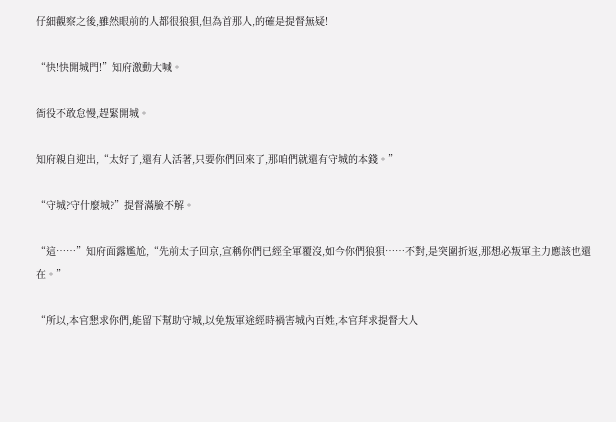仔細觀察之後,雖然眼前的人都很狼狽,但為首那人,的確是提督無疑!

“快!快開城門!”知府激動大喊。

衙役不敢怠慢,趕緊開城。

知府親自迎出,“太好了,還有人活著,只要你們回來了,那咱們就還有守城的本錢。”

“守城?守什麼城?”提督滿臉不解。

“這……”知府面露尷尬,“先前太子回京,宣稱你們已經全軍覆沒,如今你們狼狽……不對,是突圍折返,那想必叛軍主力應該也還在。”

“所以,本官懇求你們,能留下幫助守城,以免叛軍途經時禍害城內百姓,本官拜求提督大人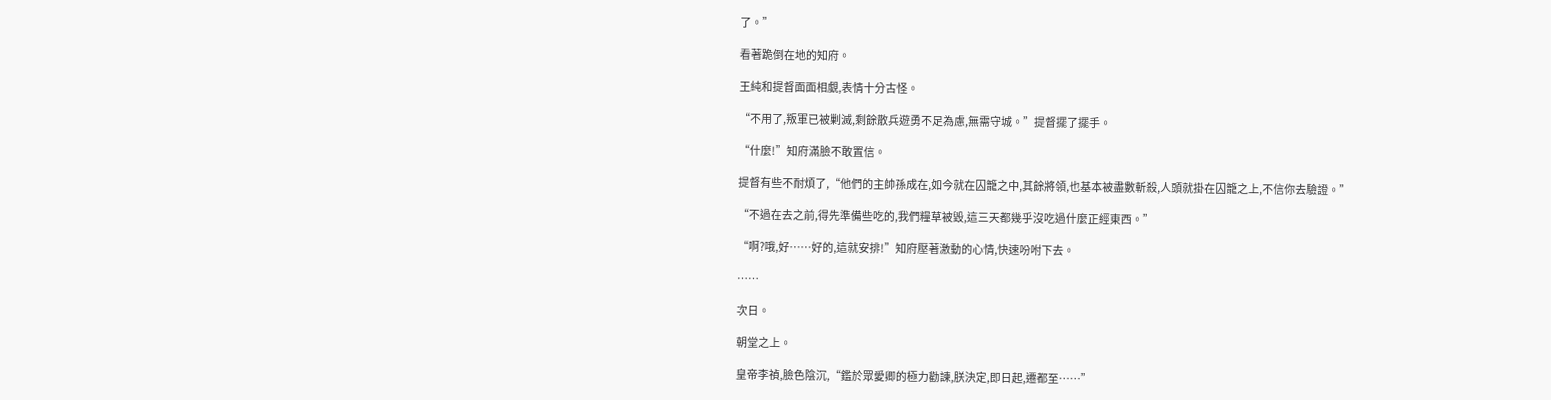了。”

看著跪倒在地的知府。

王純和提督面面相覷,表情十分古怪。

“不用了,叛軍已被剿滅,剩餘散兵遊勇不足為慮,無需守城。”提督擺了擺手。

“什麼!”知府滿臉不敢置信。

提督有些不耐煩了,“他們的主帥孫成在,如今就在囚籠之中,其餘將領,也基本被盡數斬殺,人頭就掛在囚籠之上,不信你去驗證。”

“不過在去之前,得先準備些吃的,我們糧草被毀,這三天都幾乎沒吃過什麼正經東西。”

“啊?哦,好……好的,這就安排!”知府壓著激動的心情,快速吩咐下去。

……

次日。

朝堂之上。

皇帝李禎,臉色陰沉,“鑑於眾愛卿的極力勸諫,朕決定,即日起,遷都至……”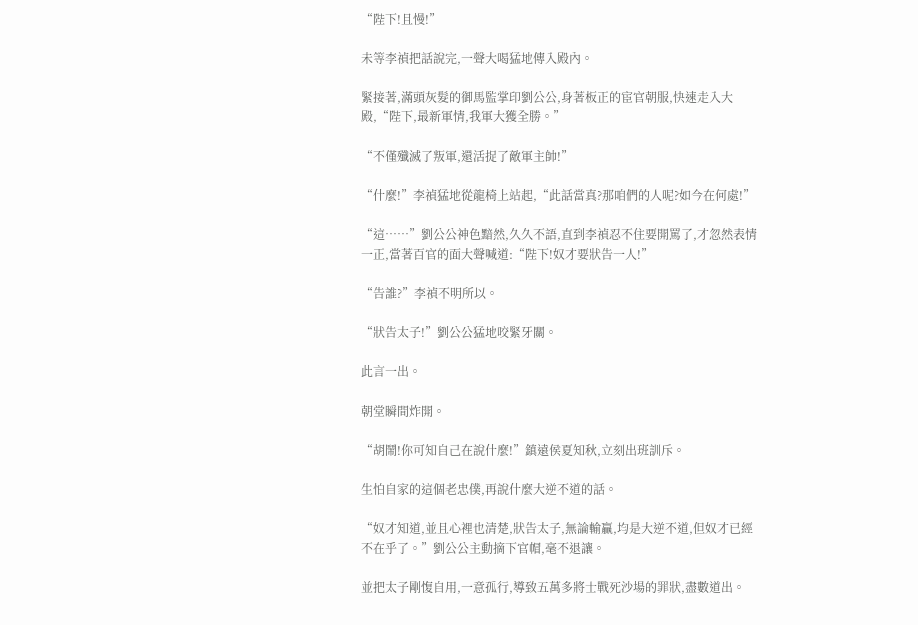“陛下!且慢!”

未等李禎把話說完,一聲大喝猛地傳入殿內。

緊接著,滿頭灰髮的御馬監掌印劉公公,身著板正的宦官朝服,快速走入大殿,“陛下,最新軍情,我軍大獲全勝。”

“不僅殲滅了叛軍,還活捉了敵軍主帥!”

“什麼!”李禎猛地從龍椅上站起,“此話當真?那咱們的人呢?如今在何處!”

“這……”劉公公神色黯然,久久不語,直到李禎忍不住要開罵了,才忽然表情一正,當著百官的面大聲喊道:“陛下!奴才要狀告一人!”

“告誰?”李禎不明所以。

“狀告太子!”劉公公猛地咬緊牙關。

此言一出。

朝堂瞬間炸開。

“胡鬧!你可知自己在說什麼!”鎮遠侯夏知秋,立刻出班訓斥。

生怕自家的這個老忠僕,再說什麼大逆不道的話。

“奴才知道,並且心裡也清楚,狀告太子,無論輸贏,均是大逆不道,但奴才已經不在乎了。”劉公公主動摘下官帽,毫不退讓。

並把太子剛愎自用,一意孤行,導致五萬多將士戰死沙場的罪狀,盡數道出。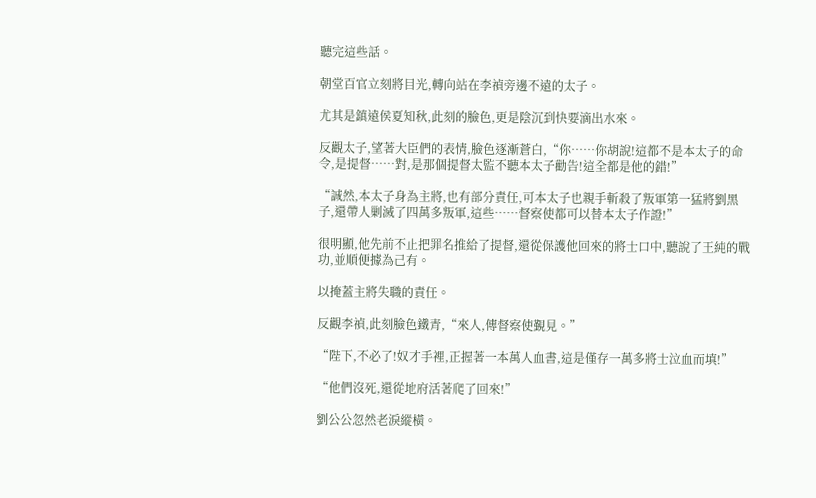聽完這些話。

朝堂百官立刻將目光,轉向站在李禎旁邊不遠的太子。

尤其是鎮遠侯夏知秋,此刻的臉色,更是陰沉到快要滴出水來。

反觀太子,望著大臣們的表情,臉色逐漸蒼白,“你……你胡說!這都不是本太子的命令,是提督……對,是那個提督太監不聽本太子勸告!這全都是他的錯!”

“誠然,本太子身為主將,也有部分責任,可本太子也親手斬殺了叛軍第一猛將劉黑子,還帶人剿滅了四萬多叛軍,這些……督察使都可以替本太子作證!”

很明顯,他先前不止把罪名推給了提督,還從保護他回來的將士口中,聽說了王純的戰功,並順便據為己有。

以掩蓋主將失職的責任。

反觀李禎,此刻臉色鐵青,“來人,傳督察使覲見。”

“陛下,不必了!奴才手裡,正握著一本萬人血書,這是僅存一萬多將士泣血而填!”

“他們沒死,還從地府活著爬了回來!”

劉公公忽然老淚縱橫。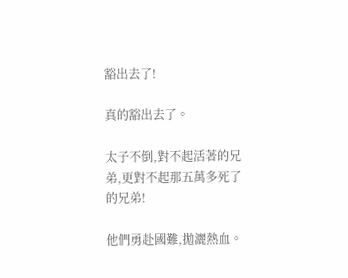豁出去了!

真的豁出去了。

太子不倒,對不起活著的兄弟,更對不起那五萬多死了的兄弟!

他們勇赴國難,拋灑熱血。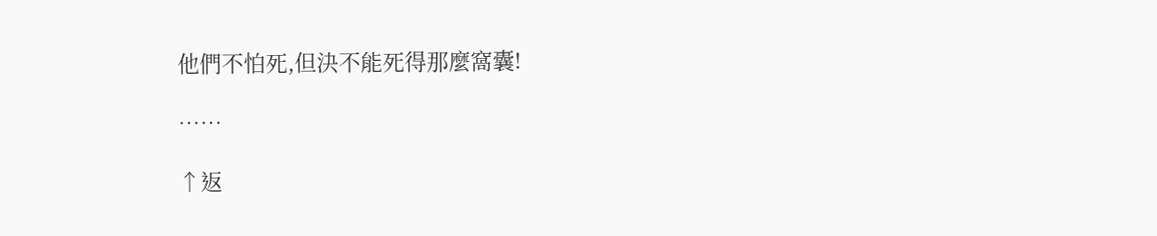他們不怕死,但決不能死得那麼窩囊!

……

↑返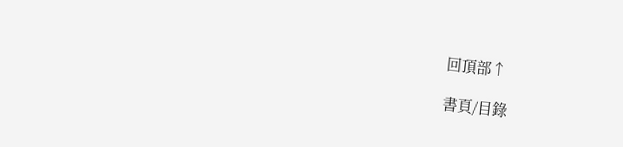回頂部↑

書頁/目錄